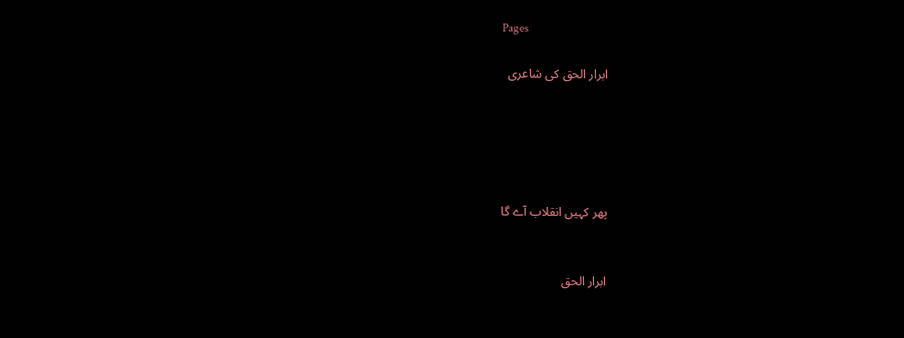Pages

ابرار الحق کی شاعری





پھر کہیں انقلاب آے گا


ابرار الحق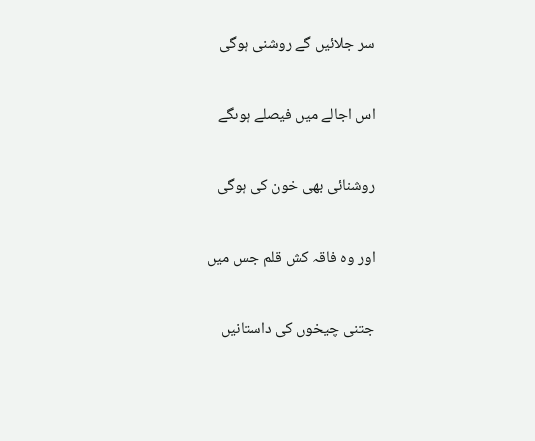سر جلائیں گے روشنی ہوگی


اس اجالے میں فیصلے ہوںگے


روشنائی بھی خون کی ہوگی


اور وہ فاقہ کش قلم جس میں


جتنی چیخوں کی داستانیں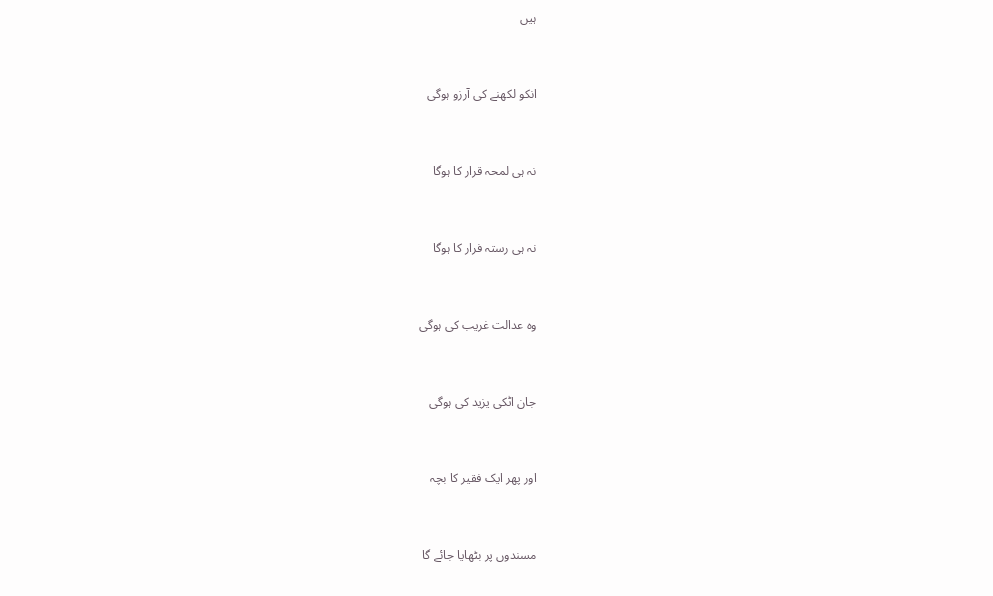ہیں


انکو لکھنے کی آرزو ہوگی


نہ ہی لمحہ قرار کا ہوگا


نہ ہی رستہ فرار کا ہوگا


وہ عدالت غریب کی ہوگی


جان اٹکی یزید کی ہوگی


اور پھر ایک فقیر کا بچہ


مسندوں پر بٹھایا جائے گا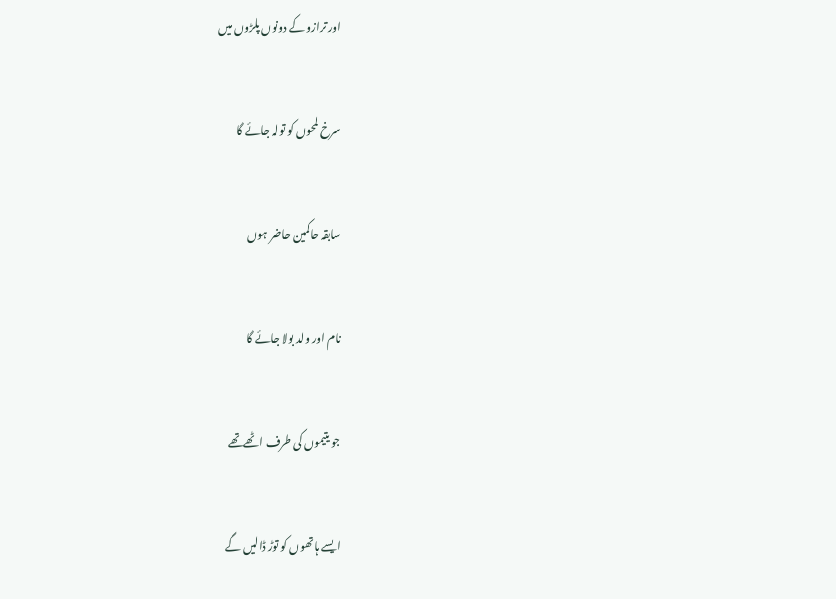اور ترازو کے دونوں پلڑوں میں


سرخ لمحوں کو تولہ جائے گا


سابقہ حاکمین حاضر ہوں


نام اور ولد بولا جائے گا


جو یتیموں کی طرف اٹھےتھے


ایسے ہاتھوں کو توڑ ڈالیں گے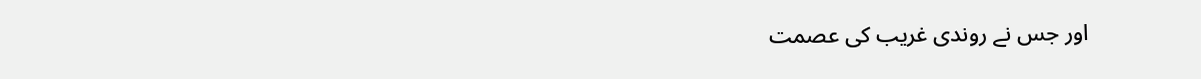اور جس نے روندی غریب کی عصمت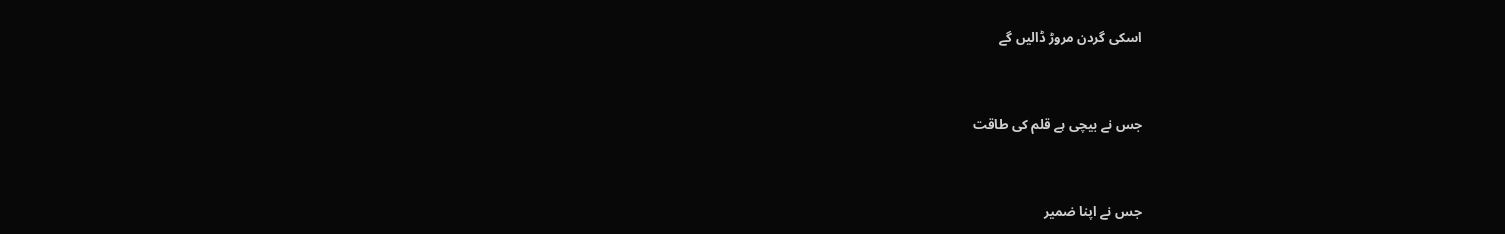اسکی گردن مروڑ ڈالیں گے


جس نے بیچی ہے قلم کی طاقت


جس نے اپنا ضمیر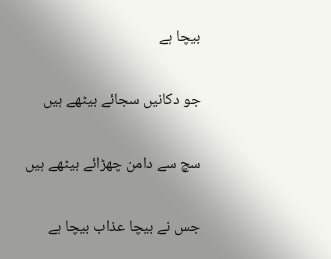بیچا ہے


جو دکانیں سجائے بیٹھے ہیں


سچ سے دامن چھڑائے بیٹھے ہیں


جس نے بیچا عذاب بیچا ہے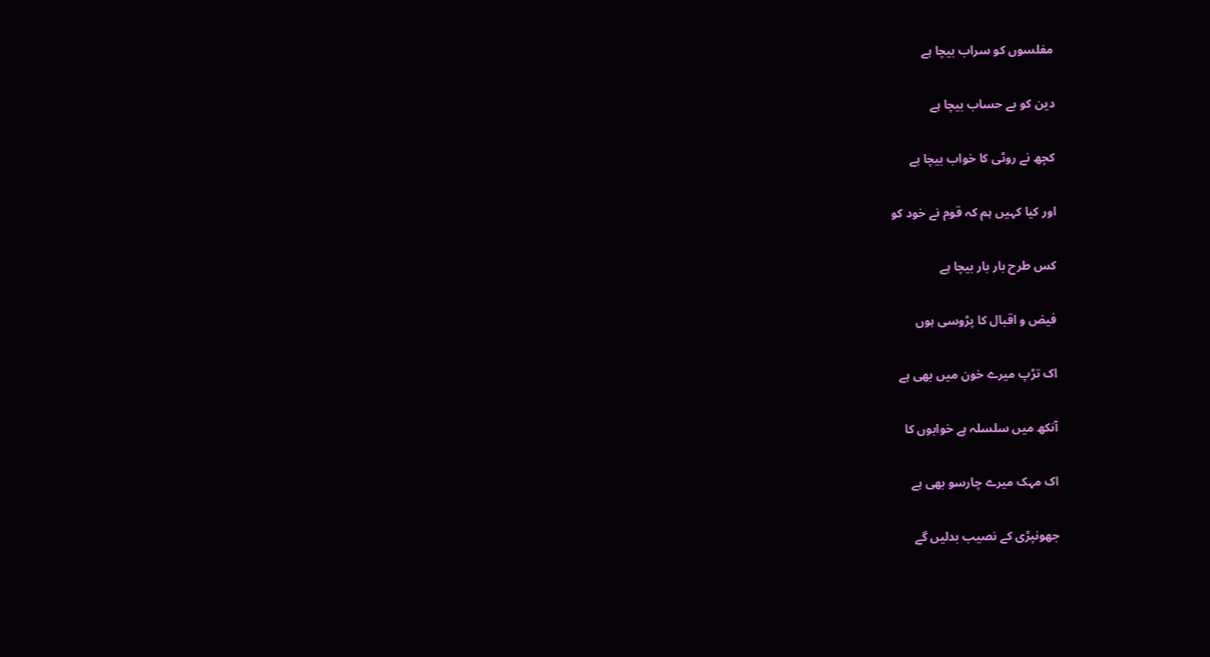مفلسوں کو سراب بیچا ہے


دین کو بے حساب بیچا ہے


کچھ نے روٹی کا خواب بیچا ہے


اور کیا کہیں ہم کہ قوم نے خود کو


کس طرح بار بار بیچا ہے


فیض و اقبال کا پڑوسی ہوں


اک تڑپ میرے خون میں بھی ہے


آنکھ میں سلسلہ ہے خوابوں کا


اک مہک میرے چارسو بھی ہے


جھونپڑی کے نصیب بدلیں گے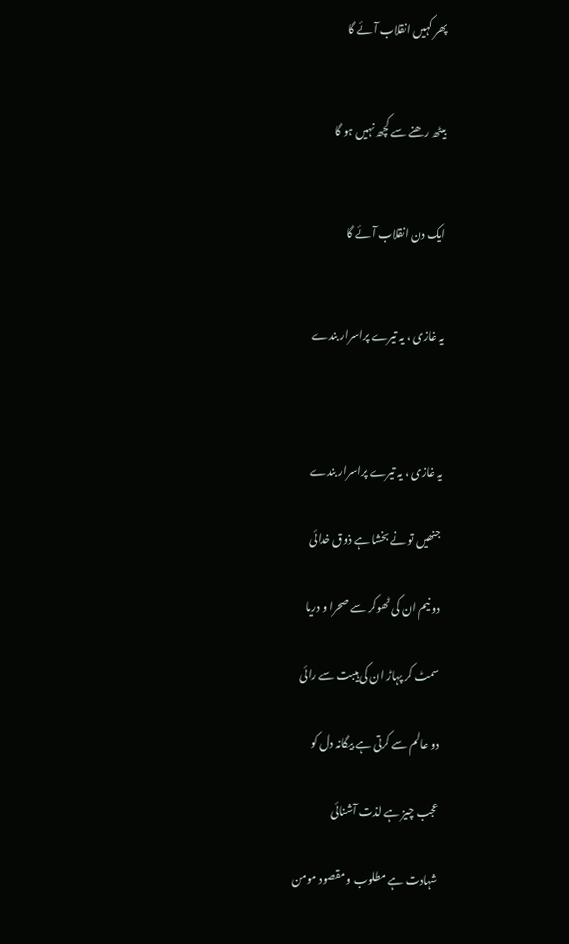پھر کہیں انقلاب آئے گا


بیٹھ رھنے سے کچھ نہیں ہو گا


ایک دن انقلاب آئے گا


یہ غازی ، یہ تیرے پراسرار بندے



یہ غازی ، یہ تیرے پراسرار بندے

جنھیں تو نے بخشا ہے ذوق خدائی

دو نیم ان کی ٹھوکر سے صحرا و دریا

سمٹ کر پہاڑ ان کی ہیبت سے رائی

دو عالم سے کرتی ہے بیگانہ دل کو

عجب چیز ہے لذت آشنائی

شہادت ہے مطلوب و مقصود مومن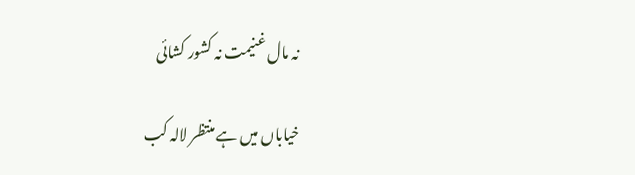نہ مال غنیمت نہ کشور کشائی

خیاباں میں ہے منتظر لالہ کب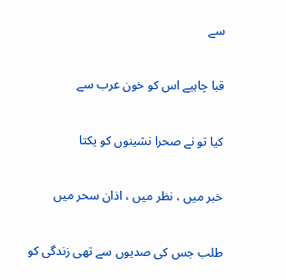سے

قبا چاہیے اس کو خون عرب سے

کیا تو نے صحرا نشینوں کو یکتا

خبر میں ، نظر میں ، اذان سحر میں

طلب جس کی صدیوں سے تھی زندگی کو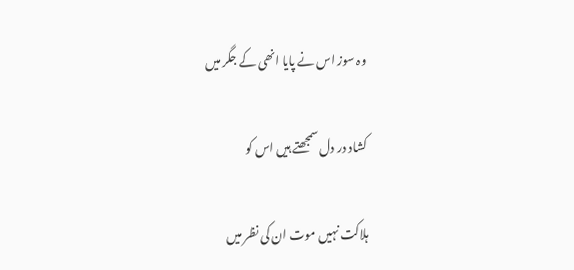وہ سوز اس نے پایا انھی کے جگر میں

کشاد در دل سمجھتے ہیں اس کو

ہلاکت نہیں موت ان کی نظر میں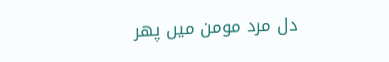دل مرد مومن میں پھر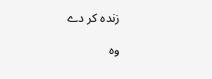زندہ کر دے

وہ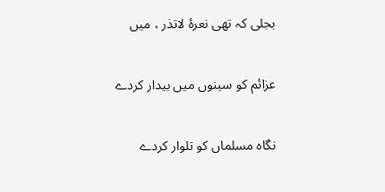بجلی کہ تھی نعرۂ لاتذر ، میں

عزائم کو سینوں میں بیدار کردے

نگاہ مسلماں کو تلوار کردے